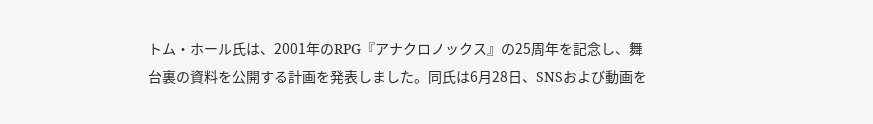トム・ホール氏は、2001年のRPG『アナクロノックス』の25周年を記念し、舞台裏の資料を公開する計画を発表しました。同氏は6月28日、SNSおよび動画を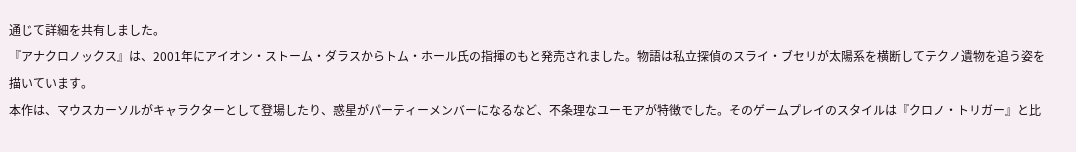通じて詳細を共有しました。
『アナクロノックス』は、2001年にアイオン・ストーム・ダラスからトム・ホール氏の指揮のもと発売されました。物語は私立探偵のスライ・ブセリが太陽系を横断してテクノ遺物を追う姿を描いています。
本作は、マウスカーソルがキャラクターとして登場したり、惑星がパーティーメンバーになるなど、不条理なユーモアが特徴でした。そのゲームプレイのスタイルは『クロノ・トリガー』と比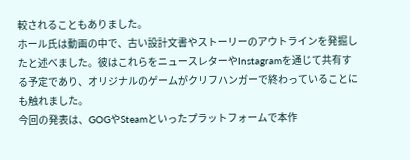較されることもありました。
ホール氏は動画の中で、古い設計文書やストーリーのアウトラインを発掘したと述べました。彼はこれらをニュースレターやInstagramを通じて共有する予定であり、オリジナルのゲームがクリフハンガーで終わっていることにも触れました。
今回の発表は、GOGやSteamといったプラットフォームで本作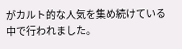がカルト的な人気を集め続けている中で行われました。